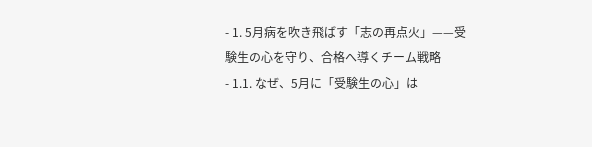- 1. 5月病を吹き飛ばす「志の再点火」——受験生の心を守り、合格へ導くチーム戦略
- 1.1. なぜ、5月に「受験生の心」は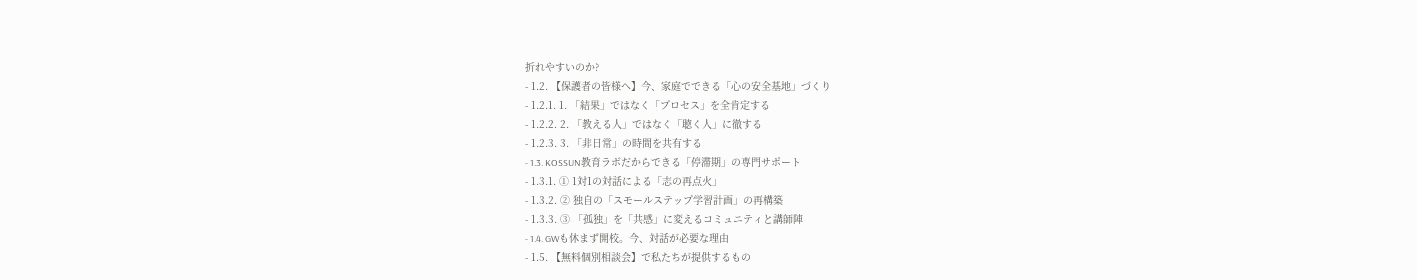折れやすいのか?
- 1.2. 【保護者の皆様へ】今、家庭でできる「心の安全基地」づくり
- 1.2.1. 1. 「結果」ではなく「プロセス」を全肯定する
- 1.2.2. 2. 「教える人」ではなく「聴く人」に徹する
- 1.2.3. 3. 「非日常」の時間を共有する
- 1.3. KOSSUN教育ラボだからできる「停滞期」の専門サポート
- 1.3.1. ① 1対1の対話による「志の再点火」
- 1.3.2. ② 独自の「スモールステップ学習計画」の再構築
- 1.3.3. ③ 「孤独」を「共感」に変えるコミュニティと講師陣
- 1.4. GWも休まず開校。今、対話が必要な理由
- 1.5. 【無料個別相談会】で私たちが提供するもの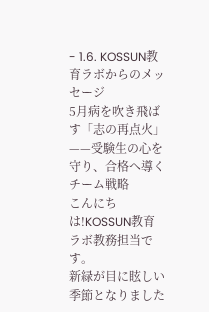- 1.6. KOSSUN教育ラボからのメッセージ
5月病を吹き飛ばす「志の再点火」——受験生の心を守り、合格へ導くチーム戦略
こんにちは!KOSSUN教育ラボ教務担当です。
新緑が目に眩しい季節となりました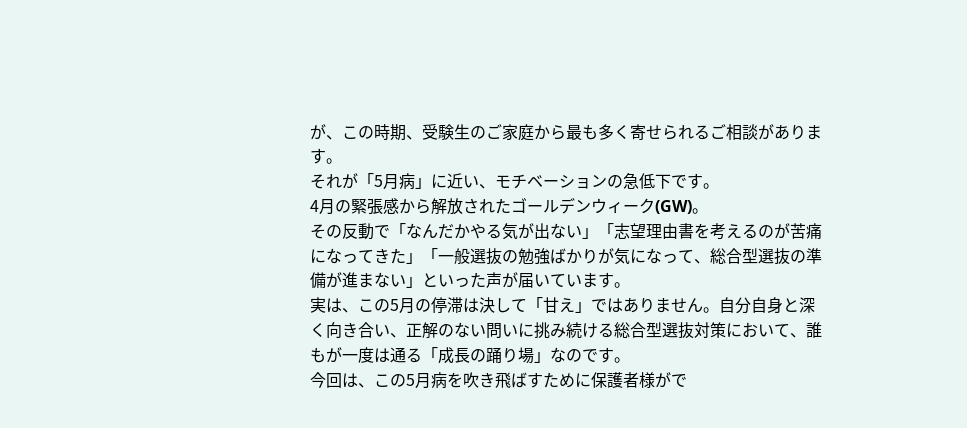が、この時期、受験生のご家庭から最も多く寄せられるご相談があります。
それが「5月病」に近い、モチベーションの急低下です。
4月の緊張感から解放されたゴールデンウィーク(GW)。
その反動で「なんだかやる気が出ない」「志望理由書を考えるのが苦痛になってきた」「一般選抜の勉強ばかりが気になって、総合型選抜の準備が進まない」といった声が届いています。
実は、この5月の停滞は決して「甘え」ではありません。自分自身と深く向き合い、正解のない問いに挑み続ける総合型選抜対策において、誰もが一度は通る「成長の踊り場」なのです。
今回は、この5月病を吹き飛ばすために保護者様がで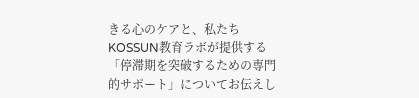きる心のケアと、私たちKOSSUN教育ラボが提供する「停滞期を突破するための専門的サポート」についてお伝えし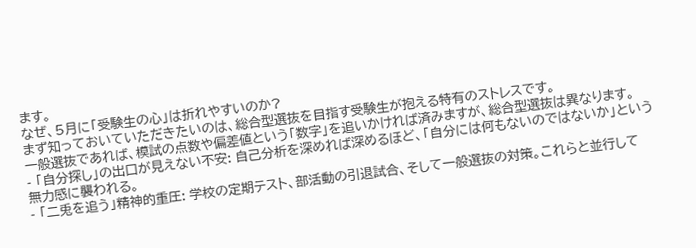ます。
なぜ、5月に「受験生の心」は折れやすいのか?
まず知っておいていただきたいのは、総合型選抜を目指す受験生が抱える特有のストレスです。
一般選抜であれば、模試の点数や偏差値という「数字」を追いかければ済みますが、総合型選抜は異なります。
- 「自分探し」の出口が見えない不安: 自己分析を深めれば深めるほど、「自分には何もないのではないか」という無力感に襲われる。
- 「二兎を追う」精神的重圧: 学校の定期テスト、部活動の引退試合、そして一般選抜の対策。これらと並行して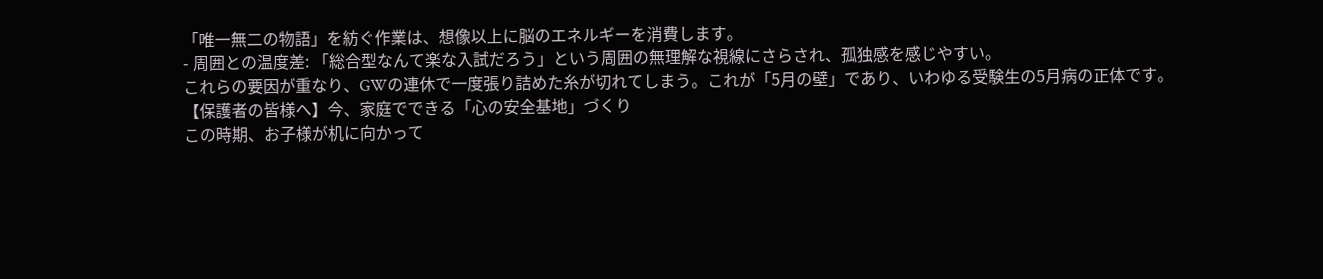「唯一無二の物語」を紡ぐ作業は、想像以上に脳のエネルギーを消費します。
- 周囲との温度差: 「総合型なんて楽な入試だろう」という周囲の無理解な視線にさらされ、孤独感を感じやすい。
これらの要因が重なり、GWの連休で一度張り詰めた糸が切れてしまう。これが「5月の壁」であり、いわゆる受験生の5月病の正体です。
【保護者の皆様へ】今、家庭でできる「心の安全基地」づくり
この時期、お子様が机に向かって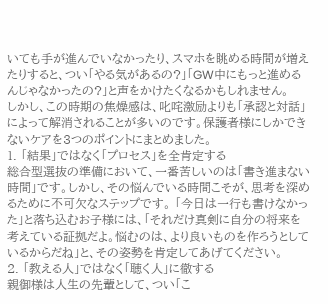いても手が進んでいなかったり、スマホを眺める時間が増えたりすると、つい「やる気があるの?」「GW中にもっと進めるんじゃなかったの?」と声をかけたくなるかもしれません。
しかし、この時期の焦燥感は、叱咤激励よりも「承認と対話」によって解消されることが多いのです。保護者様にしかできないケアを3つのポイントにまとめました。
1. 「結果」ではなく「プロセス」を全肯定する
総合型選抜の準備において、一番苦しいのは「書き進まない時間」です。しかし、その悩んでいる時間こそが、思考を深めるために不可欠なステップです。 「今日は一行も書けなかった」と落ち込むお子様には、「それだけ真剣に自分の将来を考えている証拠だよ。悩むのは、より良いものを作ろうとしているからだね」と、その姿勢を肯定してあげてください。
2. 「教える人」ではなく「聴く人」に徹する
親御様は人生の先輩として、つい「こ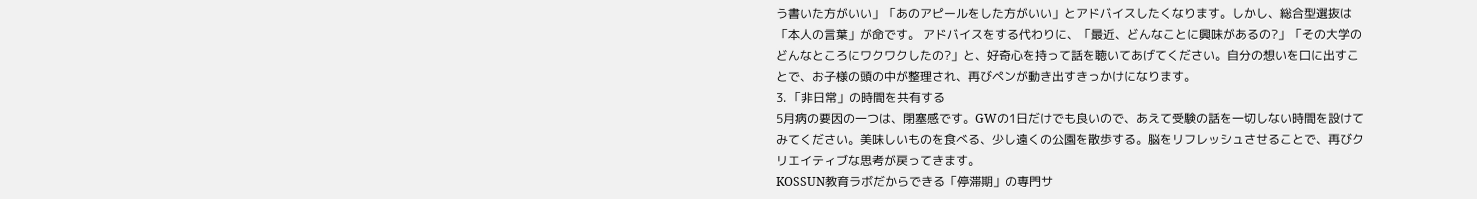う書いた方がいい」「あのアピールをした方がいい」とアドバイスしたくなります。しかし、総合型選抜は「本人の言葉」が命です。 アドバイスをする代わりに、「最近、どんなことに興味があるの?」「その大学のどんなところにワクワクしたの?」と、好奇心を持って話を聴いてあげてください。自分の想いを口に出すことで、お子様の頭の中が整理され、再びペンが動き出すきっかけになります。
3. 「非日常」の時間を共有する
5月病の要因の一つは、閉塞感です。GWの1日だけでも良いので、あえて受験の話を一切しない時間を設けてみてください。美味しいものを食べる、少し遠くの公園を散歩する。脳をリフレッシュさせることで、再びクリエイティブな思考が戻ってきます。
KOSSUN教育ラボだからできる「停滞期」の専門サ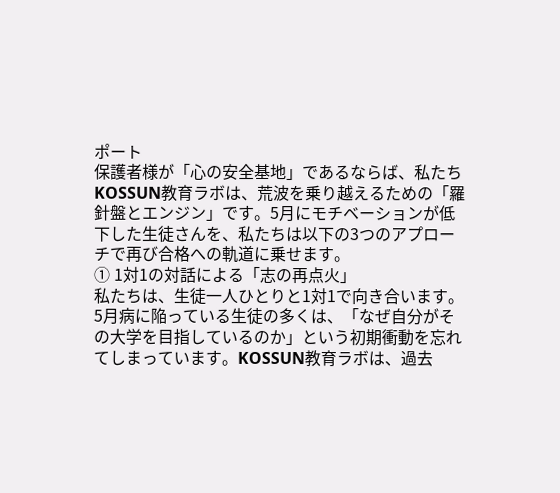ポート
保護者様が「心の安全基地」であるならば、私たちKOSSUN教育ラボは、荒波を乗り越えるための「羅針盤とエンジン」です。5月にモチベーションが低下した生徒さんを、私たちは以下の3つのアプローチで再び合格への軌道に乗せます。
① 1対1の対話による「志の再点火」
私たちは、生徒一人ひとりと1対1で向き合います。5月病に陥っている生徒の多くは、「なぜ自分がその大学を目指しているのか」という初期衝動を忘れてしまっています。KOSSUN教育ラボは、過去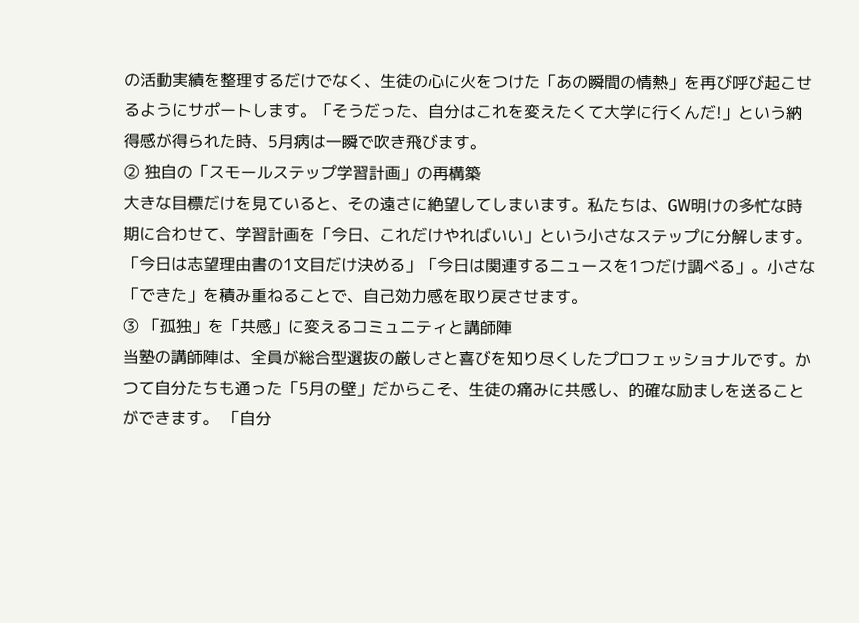の活動実績を整理するだけでなく、生徒の心に火をつけた「あの瞬間の情熱」を再び呼び起こせるようにサポートします。「そうだった、自分はこれを変えたくて大学に行くんだ!」という納得感が得られた時、5月病は一瞬で吹き飛びます。
② 独自の「スモールステップ学習計画」の再構築
大きな目標だけを見ていると、その遠さに絶望してしまいます。私たちは、GW明けの多忙な時期に合わせて、学習計画を「今日、これだけやればいい」という小さなステップに分解します。 「今日は志望理由書の1文目だけ決める」「今日は関連するニュースを1つだけ調べる」。小さな「できた」を積み重ねることで、自己効力感を取り戻させます。
③ 「孤独」を「共感」に変えるコミュニティと講師陣
当塾の講師陣は、全員が総合型選抜の厳しさと喜びを知り尽くしたプロフェッショナルです。かつて自分たちも通った「5月の壁」だからこそ、生徒の痛みに共感し、的確な励ましを送ることができます。 「自分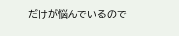だけが悩んでいるので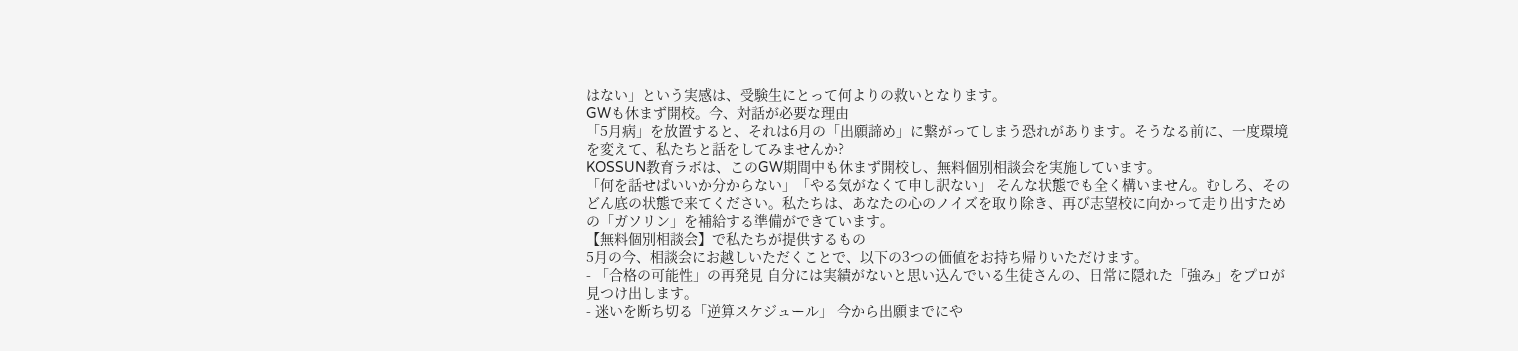はない」という実感は、受験生にとって何よりの救いとなります。
GWも休まず開校。今、対話が必要な理由
「5月病」を放置すると、それは6月の「出願諦め」に繋がってしまう恐れがあります。そうなる前に、一度環境を変えて、私たちと話をしてみませんか?
KOSSUN教育ラボは、このGW期間中も休まず開校し、無料個別相談会を実施しています。
「何を話せばいいか分からない」「やる気がなくて申し訳ない」 そんな状態でも全く構いません。むしろ、そのどん底の状態で来てください。私たちは、あなたの心のノイズを取り除き、再び志望校に向かって走り出すための「ガソリン」を補給する準備ができています。
【無料個別相談会】で私たちが提供するもの
5月の今、相談会にお越しいただくことで、以下の3つの価値をお持ち帰りいただけます。
- 「合格の可能性」の再発見 自分には実績がないと思い込んでいる生徒さんの、日常に隠れた「強み」をプロが見つけ出します。
- 迷いを断ち切る「逆算スケジュール」 今から出願までにや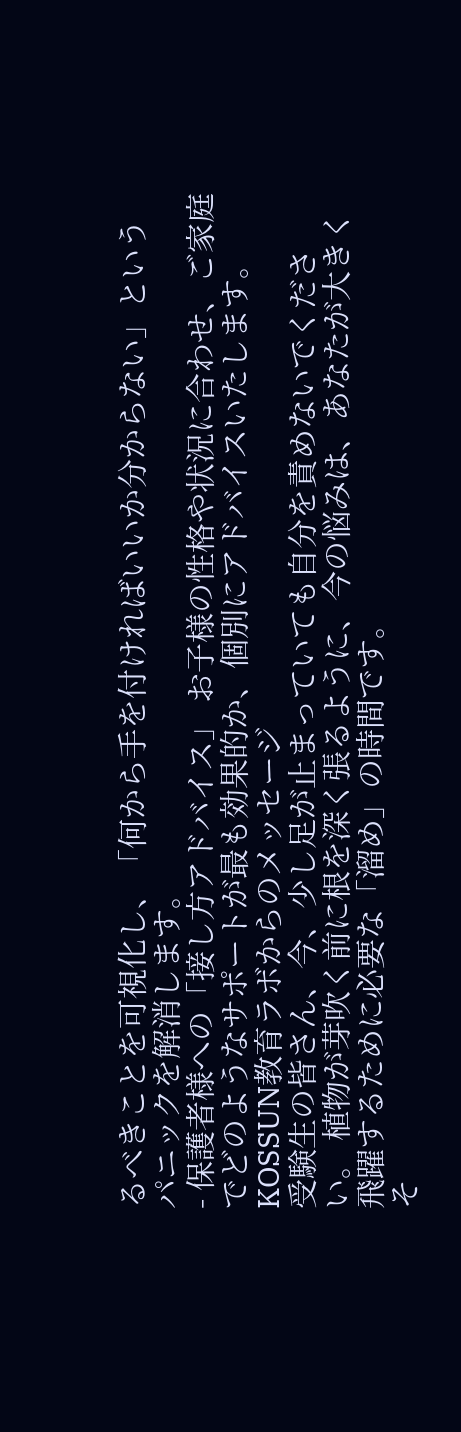るべきことを可視化し、「何から手を付ければいいか分からない」というパニックを解消します。
- 保護者様への「接し方アドバイス」 お子様の性格や状況に合わせ、ご家庭でどのようなサポートが最も効果的か、個別にアドバイスいたします。
KOSSUN教育ラボからのメッセージ
受験生の皆さん、今、少し足が止まっていても自分を責めないでください。 植物が芽吹く前に根を深く張るように、今の悩みは、あなたが大きく飛躍するために必要な「溜め」の時間です。
そ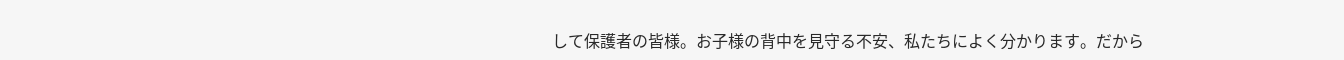して保護者の皆様。お子様の背中を見守る不安、私たちによく分かります。だから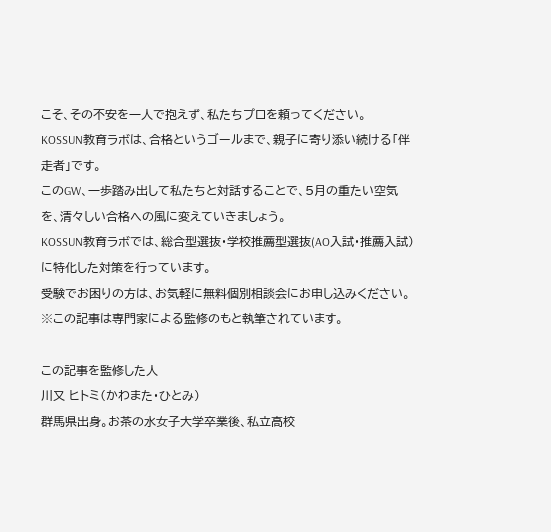こそ、その不安を一人で抱えず、私たちプロを頼ってください。
KOSSUN教育ラボは、合格というゴールまで、親子に寄り添い続ける「伴走者」です。
このGW、一歩踏み出して私たちと対話することで、5月の重たい空気を、清々しい合格への風に変えていきましょう。
KOSSUN教育ラボでは、総合型選抜・学校推薦型選抜(AO入試・推薦入試)に特化した対策を行っています。
受験でお困りの方は、お気軽に無料個別相談会にお申し込みください。
※この記事は専門家による監修のもと執筆されています。

この記事を監修した人
川又 ヒトミ(かわまた・ひとみ)
群馬県出身。お茶の水女子大学卒業後、私立高校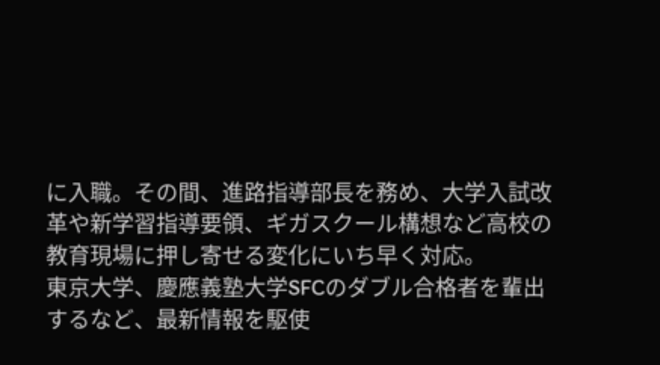に入職。その間、進路指導部長を務め、大学入試改革や新学習指導要領、ギガスクール構想など高校の教育現場に押し寄せる変化にいち早く対応。
東京大学、慶應義塾大学SFCのダブル合格者を輩出するなど、最新情報を駆使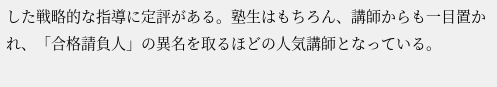した戦略的な指導に定評がある。塾生はもちろん、講師からも一目置かれ、「合格請負人」の異名を取るほどの人気講師となっている。